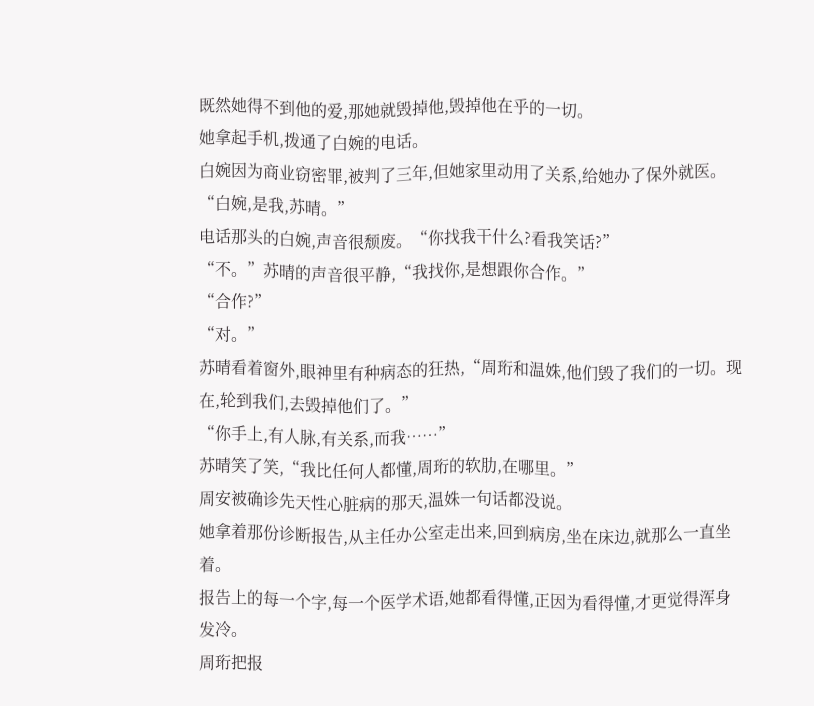既然她得不到他的爱,那她就毁掉他,毁掉他在乎的一切。
她拿起手机,拨通了白婉的电话。
白婉因为商业窃密罪,被判了三年,但她家里动用了关系,给她办了保外就医。
“白婉,是我,苏晴。”
电话那头的白婉,声音很颓废。“你找我干什么?看我笑话?”
“不。”苏晴的声音很平静,“我找你,是想跟你合作。”
“合作?”
“对。”
苏晴看着窗外,眼神里有种病态的狂热,“周珩和温姝,他们毁了我们的一切。现在,轮到我们,去毁掉他们了。”
“你手上,有人脉,有关系,而我……”
苏晴笑了笑,“我比任何人都懂,周珩的软肋,在哪里。”
周安被确诊先天性心脏病的那天,温姝一句话都没说。
她拿着那份诊断报告,从主任办公室走出来,回到病房,坐在床边,就那么一直坐着。
报告上的每一个字,每一个医学术语,她都看得懂,正因为看得懂,才更觉得浑身发冷。
周珩把报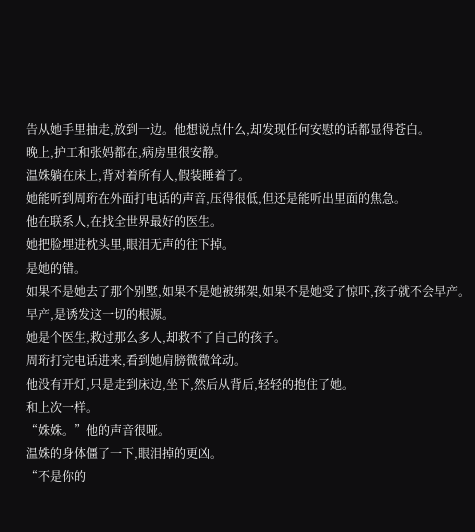告从她手里抽走,放到一边。他想说点什么,却发现任何安慰的话都显得苍白。
晚上,护工和张妈都在,病房里很安静。
温姝躺在床上,背对着所有人,假装睡着了。
她能听到周珩在外面打电话的声音,压得很低,但还是能听出里面的焦急。
他在联系人,在找全世界最好的医生。
她把脸埋进枕头里,眼泪无声的往下掉。
是她的错。
如果不是她去了那个别墅,如果不是她被绑架,如果不是她受了惊吓,孩子就不会早产。
早产,是诱发这一切的根源。
她是个医生,救过那么多人,却救不了自己的孩子。
周珩打完电话进来,看到她肩膀微微耸动。
他没有开灯,只是走到床边,坐下,然后从背后,轻轻的抱住了她。
和上次一样。
“姝姝。”他的声音很哑。
温姝的身体僵了一下,眼泪掉的更凶。
“不是你的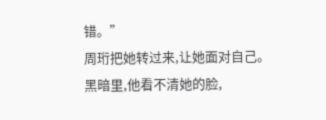错。”
周珩把她转过来,让她面对自己。
黑暗里,他看不清她的脸,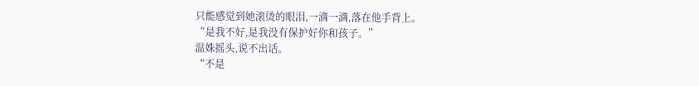只能感觉到她滚烫的眼泪,一滴一滴,落在他手背上。
“是我不好,是我没有保护好你和孩子。”
温姝摇头,说不出话。
“不是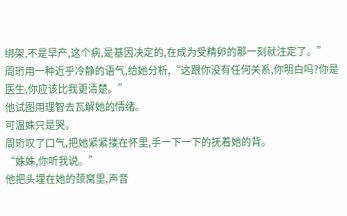绑架,不是早产,这个病,是基因决定的,在成为受精卵的那一刻就注定了。”
周珩用一种近乎冷静的语气,给她分析,“这跟你没有任何关系,你明白吗?你是医生,你应该比我更清楚。”
他试图用理智去瓦解她的情绪。
可温姝只是哭。
周珩叹了口气,把她紧紧搂在怀里,手一下一下的抚着她的背。
“姝姝,你听我说。”
他把头埋在她的颈窝里,声音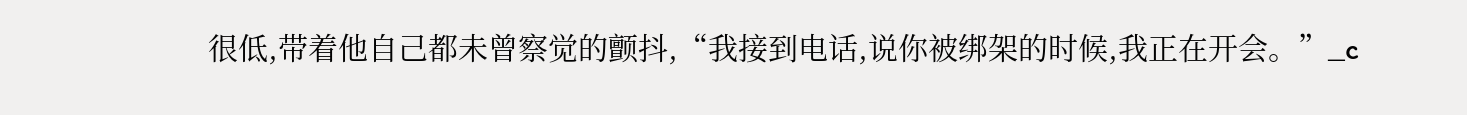很低,带着他自己都未曾察觉的颤抖,“我接到电话,说你被绑架的时候,我正在开会。”_c